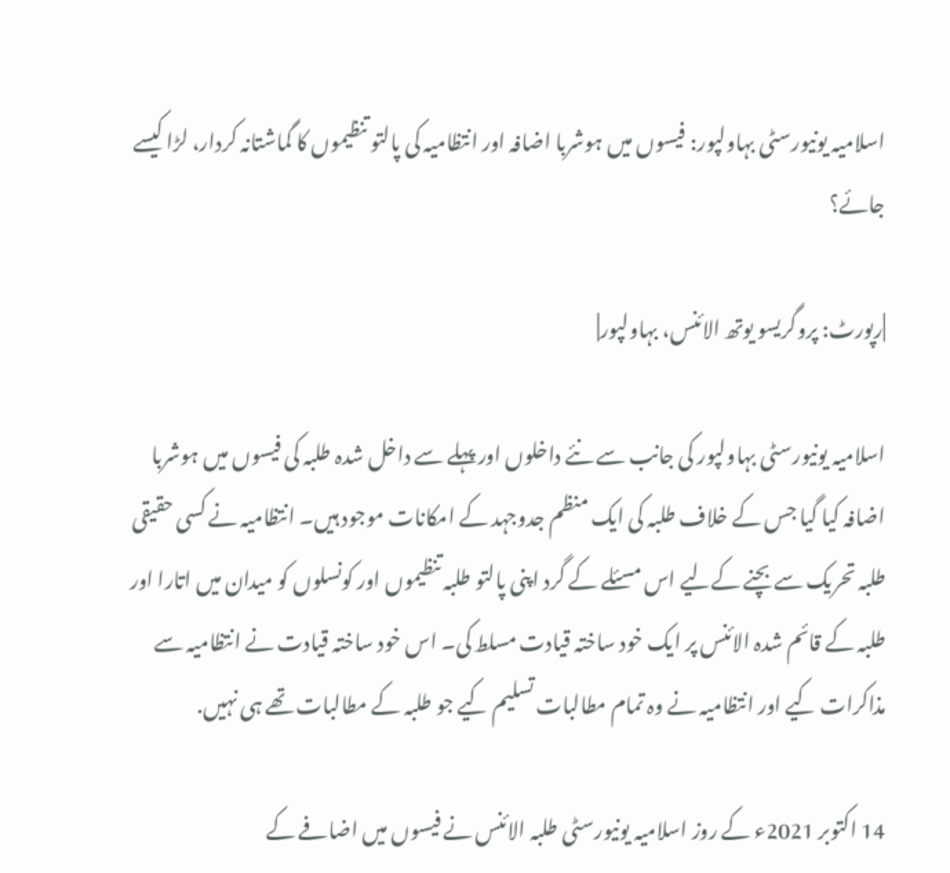اسلامیہ یونیورسٹی بہاولپور: فیسوں میں ہوشربا اضافہ اور انتظامیہ کی پالتو تنظیموں کا گماشتانہ کردار، لڑا کیسے جائے؟

|رپورٹ: پروگریسو یوتھ الائنس، بہاولپور|

اسلامیہ یونیورسٹی بہاولپور کی جانب سے نئے داخلوں اور پہلے سے داخل شدہ طلبہ کی فیسوں میں ہوشربا اضافہ کیا گیا جس کے خلاف طلبہ کی ایک منظم جدوجہد کے امکانات موجود ہیں۔ انتظامیہ نے کسی حقیقی طلبہ تحریک سے بچنے کےلیے اس مسئلے کے گرد اپنی پالتو طلبہ تنظیموں اور کونسلوں کو میدان میں اتارا اور طلبہ کے قائم شدہ الائنس پر ایک خود ساختہ قیادت مسلط کی۔ اس خود ساختہ قیادت نے انتظامیہ سے مذاکرات کیے اور انتظامیہ نے وہ تمام مطالبات تسلیم کیے جو طلبہ کے مطالبات تھے ہی نہیں.

14 اکتوبر 2021ء کے روز اسلامیہ یونیورسٹی طلبہ الائنس نے فیسوں میں اضافے کے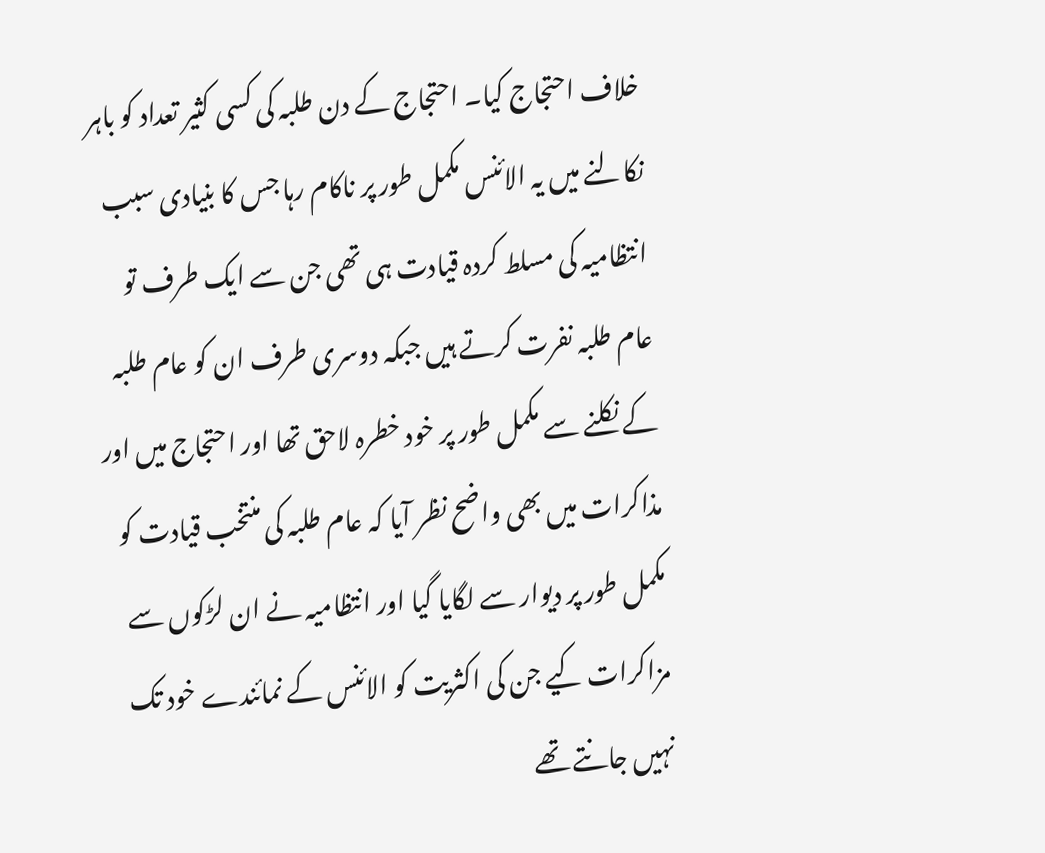خلاف احتجاج کیا۔ احتجاج کے دن طلبہ کی کسی کثیر تعداد کو باہر نکالنے میں یہ الائنس مکمل طور پر ناکام رہا جس کا بنیادی سبب انتظامیہ کی مسلط کردہ قیادت ہی تھی جن سے ایک طرف تو عام طلبہ نفرت کرتے ہیں جبکہ دوسری طرف ان کو عام طلبہ کے نکلنے سے مکمل طور پر خود خطرہ لاحق تھا اور احتجاج میں اور مذاکرات میں بھی واضح نظر آیا کہ عام طلبہ کی منتخب قیادت کو مکمل طور پر دیوار سے لگایا گیا اور انتظامیہ نے ان لڑکوں سے مزاکرات کیے جن کی اکثریت کو الائنس کے نمائندے خود تک نہیں جانتے تھے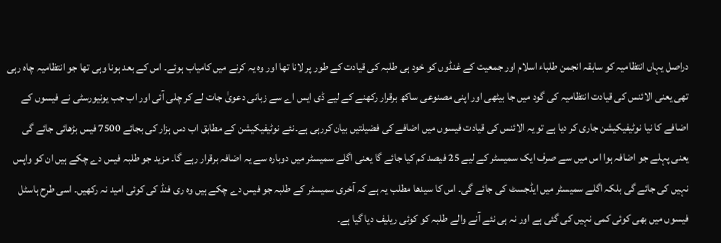دراصل یہاں انتظامیہ کو سابقہ انجمن طلباء اسلام اور جمعیت کے غنڈوں کو خود ہی طلبہ کی قیادت کے طور پر لانا تھا اور وہ یہ کرنے میں کامیاب ہوئے۔ اس کے بعد ہونا وہی تھا جو انتظامیہ چاہ رہی تھی یعنی الائنس کی قیادت انتظامیہ کی گود میں جا بیٹھی اور اپنی مصنوعی ساکھ برقرار رکھنے کے لیے ڈی ایس اے سے زبانی دعویٰ جات لے کر چلی آئی اور اب جب یونیورسٹی نے فیسوں کے اضافے کا نیا نوٹیفیکیشن جاری کر دیا ہے تو یہ الائنس کی قیادت فیسوں میں اضافے کی فضیلتیں بیان کررہی ہے۔نئے نوٹیفیکیشن کے مطابق اب دس ہزار کی بجائے 7500 فیس بڑھائی جائے گی یعنی پہلے جو اضافہ ہوا اس میں سے صرف ایک سمیسٹر کے لیے 25 فیصد کم کیا جائے گا یعنی اگلے سمیسٹر میں دوبارہ سے یہ اضافہ برقرار رہے گا۔ مزید جو طلبہ فیس دے چکے ہیں ان کو واپس نہیں کی جائے گی بلکہ اگلے سمیسٹر میں ایڈجسٹ کی جائے گی۔ اس کا سیدھا مطلب یہ ہے کہ آخری سمیسٹر کے طلبہ جو فیس دے چکے ہیں وہ ری فنڈ کی کوئی امید نہ رکھیں۔ اسی طرح ہاسٹل فیسوں میں بھی کوئی کمی نہیں کی گئی ہے اور نہ ہی نئے آنے والے طلبہ کو کوئی ریلیف دیا گیا ہے۔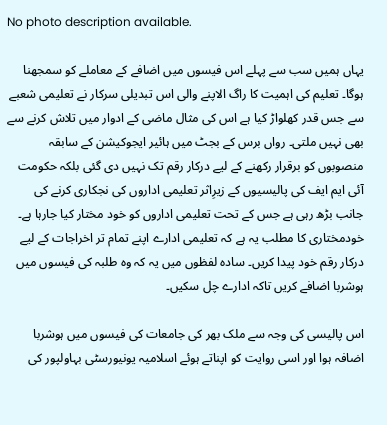No photo description available.

یہاں ہمیں سب سے پہلے اس فیسوں میں اضافے کے معاملے کو سمجھنا ہوگا۔ تعلیم کی اہمیت کا راگ الاپنے والی اس تبدیلی سرکار نے تعلیمی شعبے سے جس قدر کھلواڑ کیا ہے اس کی مثال ماضی کے ادوار میں تلاش کرنے سے بھی نہیں ملتی۔ رواں برس کے بجٹ میں ہائیر ایجوکیشن کے سابقہ منصوبوں کو برقرار رکھنے کے لیے درکار رقم تک نہیں دی گئی بلکہ حکومت آئی ایم ایف کی پالیسیوں کے زیرِاثر تعلیمی اداروں کی نجکاری کرنے کی جانب بڑھ رہی ہے جس کے تحت تعلیمی اداروں کو خود مختار کیا جارہا ہے۔ خودمختاری کا مطلب یہ ہے کہ تعلیمی ادارے اپنے تمام تر اخراجات کے لیے درکار رقم خود پیدا کریں۔ سادہ لفظوں میں یہ کہ وہ طلبہ کی فیسوں میں ہوشربا اضافے کریں تاکہ ادارے چل سکیں۔

اس پالیسی کی وجہ سے ملک بھر کی جامعات کی فیسوں میں ہوشربا اضافہ ہوا اور اسی روایت کو اپناتے ہوئے اسلامیہ یونیورسٹی بہاولپور کی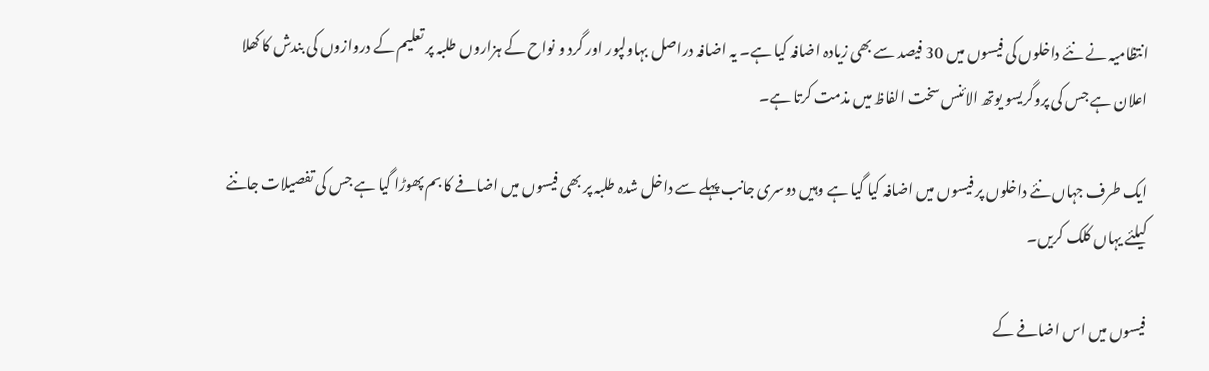انتظامیہ نے نئے داخلوں کی فیسوں میں 30 فیصد سے بھی زیادہ اضافہ کیا ہے۔ یہ اضافہ دراصل بہاولپور اور گرد و نواح کے ہزاروں طلبہ پر تعلیم کے دروازوں کی بندش کا کھلا اعلان ہے جس کی پروگریسو یوتھ الائنس سخت الفاظ میں مذمت کرتا ہے۔

ایک طرف جہاں نئے داخلوں پر فیسوں میں اضافہ کیا گیا ہے وہیں دوسری جانب پہلے سے داخل شدہ طلبہ پر بھی فیسوں میں اضافے کا بم پھوڑا گیا ہے جس کی تفصیلات جاننے کیلئے یہاں کلک کریں۔

فیسوں میں اس اضافے کے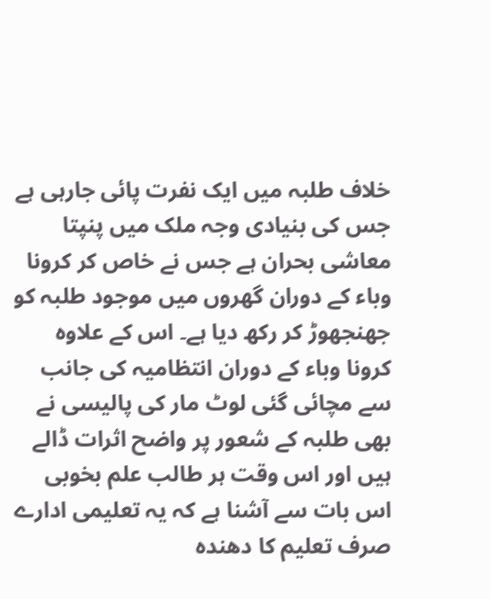خلاف طلبہ میں ایک نفرت پائی جارہی ہے جس کی بنیادی وجہ ملک میں پنپتا معاشی بحران ہے جس نے خاص کر کرونا وباء کے دوران گھروں میں موجود طلبہ کو جھنجھوڑ کر رکھ دیا ہے۔ اس کے علاوہ کرونا وباء کے دوران انتظامیہ کی جانب سے مچائی گئی لوٹ مار کی پالیسی نے بھی طلبہ کے شعور پر واضح اثرات ڈالے ہیں اور اس وقت ہر طالب علم بخوبی اس بات سے آشنا ہے کہ یہ تعلیمی ادارے صرف تعلیم کا دھندہ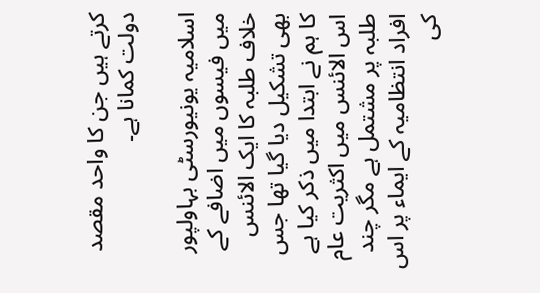کرتے ہیں جن کا واحد مقصد دولت کمانا ہے۔

اسلامیہ یونیورسٹی بہاولپور میں فیسوں میں اضافے کے خلاف طلبہ کا ایک الائنس بھی تشکیل دیا گیا تھا جس کا ہم نے ابتدا میں ذکر کیا ہے اس الائنس میں اکثریت عام طلبہ پر مشتمل ہے مگر چند افراد انتظامیہ کے ایماء پر اس کی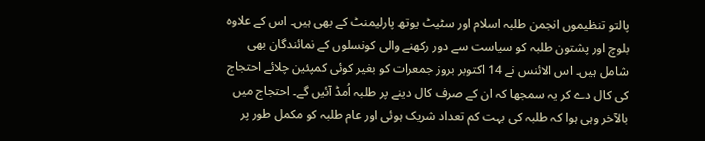پالتو تنظیموں انجمن طلبہ اسلام اور سٹیٹ یوتھ پارلیمنٹ کے بھی ہیں۔ اس کے علاوہ بلوچ اور پشتون طلبہ کو سیاست سے دور رکھنے والی کونسلوں کے نمائندگان بھی شامل ہیں۔ اس الائنس نے 14 اکتوبر بروز جمعرات کو بغیر کوئی کمپئین چلائے احتجاج کی کال دے کر یہ سمجھا کہ ان کے صرف کال دینے پر طلبہ اُمڈ آئیں گے۔ احتجاج میں بالآخر وہی ہوا کہ طلبہ کی بہت کم تعداد شریک ہوئی اور عام طلبہ کو مکمل طور پر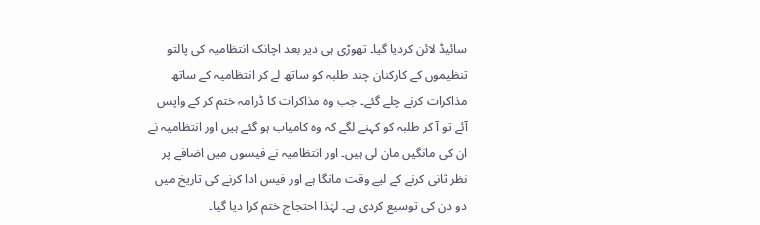سائیڈ لائن کردیا گیا۔ تھوڑی ہی دیر بعد اچانک انتظامیہ کی پالتو تنظیموں کے کارکنان چند طلبہ کو ساتھ لے کر انتظامیہ کے ساتھ مذاکرات کرنے چلے گئے۔ جب وہ مذاکرات کا ڈرامہ ختم کر کے واپس آئے تو آ کر طلبہ کو کہنے لگے کہ وہ کامیاب ہو گئے ہیں اور انتظامیہ نے ان کی مانگیں مان لی ہیں۔ اور انتظامیہ نے فیسوں میں اضافے پر نظر ثانی کرنے کے لیے وقت مانگا ہے اور فیس ادا کرنے کی تاریخ میں دو دن کی توسیع کردی ہے۔ لہٰذا احتجاج ختم کرا دیا گیا۔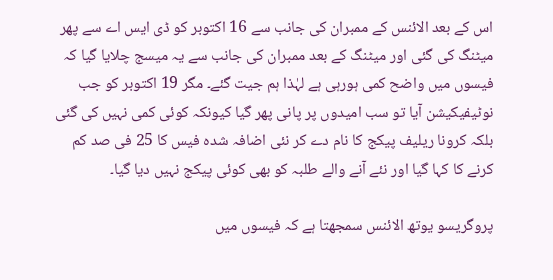اس کے بعد الائنس کے ممبران کی جانب سے 16 اکتوبر کو ڈی ایس اے سے پھر میٹنگ کی گئی اور میٹنگ کے بعد ممبران کی جانب سے یہ میسج چلایا گیا کہ فیسوں میں واضح کمی ہورہی ہے لہٰذا ہم جیت گئے۔ مگر 19 اکتوبر کو جب نوٹیفیکیشن آیا تو سب امیدوں پر پانی پھر گیا کیونکہ کوئی کمی نہیں کی گئی بلکہ کرونا ریلیف پیکج کا نام دے کر نئی اضافہ شدہ فیس کا 25 فی صد کم کرنے کا کہا گیا اور نئے آنے والے طلبہ کو بھی کوئی پیکج نہیں دیا گیا۔

پروگریسو یوتھ الائنس سمجھتا ہے کہ فیسوں میں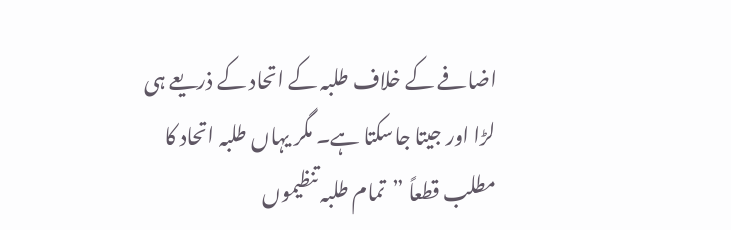اضافے کے خلاف طلبہ کے اتحاد کے ذریعے ہی لڑا اور جیتا جاسکتا ہے۔ مگر یہاں طلبہ اتحاد کا مطلب قطعاً ”تمام طلبہ تنظیموں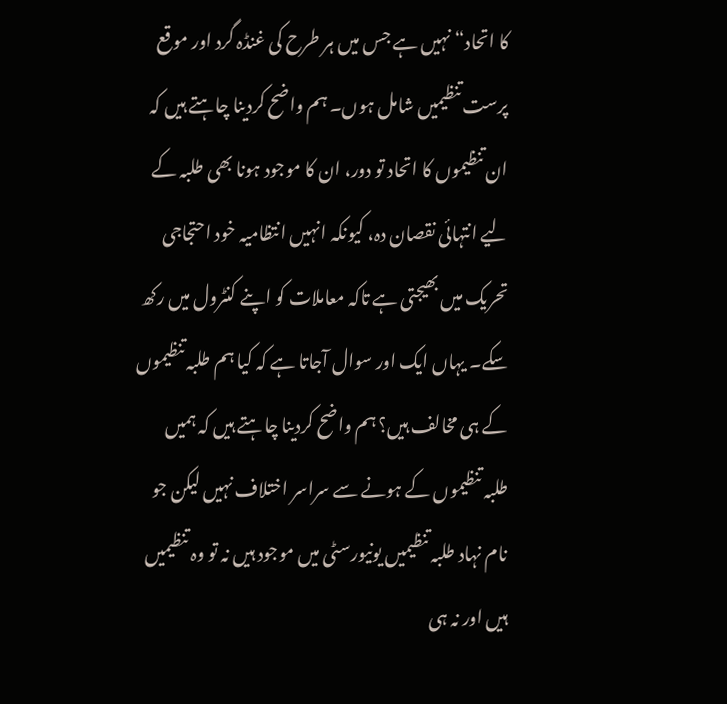کا اتحاد“ نہیں ہے جس میں ہر طرح کی غنڈہ گرد اور موقع پرست تنظیمیں شامل ہوں۔ ہم واضح کردینا چاہتے ہیں کہ ان تنظیموں کا اتحاد تو دور، ان کا موجود ہونا بھی طلبہ کے لیے انتہائی نقصان دہ، کیونکہ انہیں انتظامیہ خود احتجاجی تحریک میں بھیجتی ہے تاکہ معاملات کو اپنے کنٹرول میں رکھ سکے۔ یہاں ایک اور سوال آجاتا ہے کہ کیا ہم طلبہ تنظیموں کے ہی مخالف ہیں؟ ہم واضح کردینا چاہتے ہیں کہ ہمیں طلبہ تنظیموں کے ہونے سے سراسر اختلاف نہیں لیکن جو نام نہاد طلبہ تنظیمیں یونیورسٹی میں موجود ہیں نہ تو وہ تنظیمیں ہیں اور نہ ہی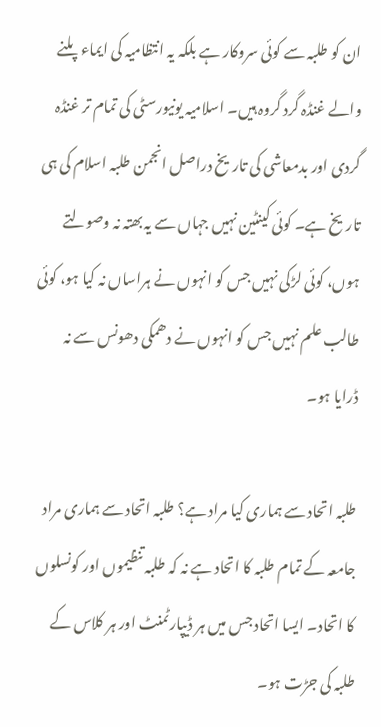ان کو طلبہ سے کوئی سروکار ہے بلکہ یہ انتظامیہ کی ایماء پلنے والے غنڈہ گرد گروہ ہیں۔ اسلامیہ یونیورسٹی کی تمام تر غنڈہ گردی اور بدمعاشی کی تاریخ دراصل انجمن طلبہ اسلام کی ہی تاریخ ہے۔ کوئی کینٹین نہیں جہاں سے یہ بھتہ نہ وصولتے ہوں، کوئی لڑکی نہیں جس کو انہوں نے ہراساں نہ کیا ہو، کوئی طالب علم نہیں جس کو انہوں نے دھمکی دھونس سے نہ ڈرایا ہو۔

طلبہ اتحاد سے ہماری کیا مراد ہے؟ طلبہ اتحاد سے ہماری مراد جامعہ کے تمام طلبہ کا اتحاد ہے نہ کہ طلبہ تنظیموں اور کونسلوں کا اتحاد۔ ایسا اتحاد جس میں ہر ڈیپارٹمنٹ اور ہر کلاس کے طلبہ کی جڑت ہو۔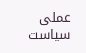عملی سیاست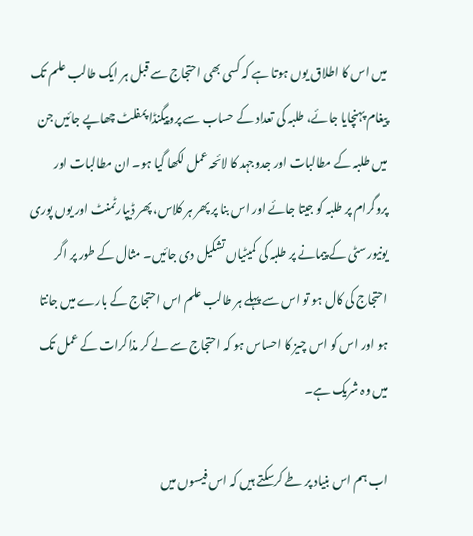میں اس کا اطلاق یوں ہوتا ہے کہ کسی بھی احتجاج سے قبل ہر ایک طالب علم تک پیغام پہنچایا جائے، طلبہ کی تعداد کے حساب سے پروپیگنڈا پمفلٹ چھاپے جائیں جن میں طلبہ کے مطالبات اور جدوجہد کا لائحہ عمل لکھا گیا ہو۔ ان مطالبات اور پروگرام پر طلبہ کو جیتا جائے اور اس بنا پر پھر ہر کلاس، پھر ڈیپارٹمنٹ اور یوں پوری یونیورسٹی کے پیمانے پر طلبہ کی کمیٹیاں تشکیل دی جائیں۔ مثال کے طور پر اگر احتجاج کی کال ہو تو اس سے پہلے ہر طالب علم اس احتجاج کے بارے میں جانتا ہو اور اس کو اس چیز کا احساس ہو کہ احتجاج سے لے کر مذاکرات کے عمل تک میں وہ شریک ہے۔

اب ہم اس بنیاد پر طے کرسکتے ہیں کہ اس فیسوں میں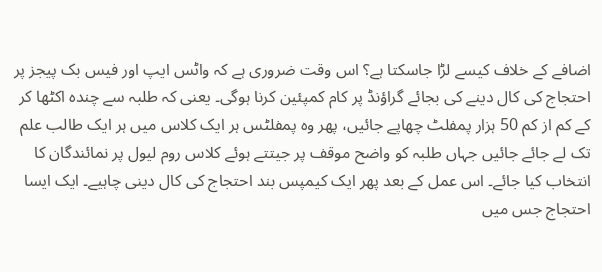اضافے کے خلاف کیسے لڑا جاسکتا ہے؟ اس وقت ضروری ہے کہ واٹس ایپ اور فیس بک پیجز پر احتجاج کی کال دینے کی بجائے گراؤنڈ پر کام کمپئین کرنا ہوگی۔ یعنی کہ طلبہ سے چندہ اکٹھا کر کے کم از کم 50 ہزار پمفلٹ چھاپے جائیں، پھر وہ پمفلٹس ہر ایک کلاس میں ہر ایک طالب علم تک لے جائے جائیں جہاں طلبہ کو واضح موقف پر جیتتے ہوئے کلاس روم لیول پر نمائندگان کا انتخاب کیا جائے۔ اس عمل کے بعد پھر ایک کیمپس بند احتجاج کی کال دینی چاہیے۔ ایک ایسا احتجاج جس میں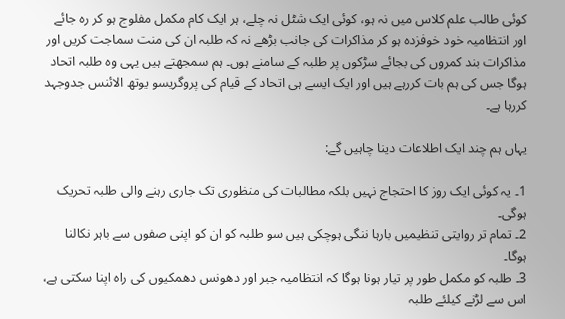کوئی طالب علم کلاس میں نہ ہو، کوئی ایک شٹل نہ چلے، ہر ایک کام مکمل مفلوج ہو کر رہ جائے اور انتظامیہ خود خوفزدہ ہو کر مذاکرات کی جانب بڑھے نہ کہ طلبہ ان کی منت سماجت کریں اور مذاکرات بند کمروں کی بجائے سڑکوں پر طلبہ کے سامنے ہوں۔ ہم سمجھتے ہیں یہی وہ طلبہ اتحاد ہوگا جس کی ہم بات کررہے ہیں اور ایک ایسے ہی اتحاد کے قیام کی پروگریسو یوتھ الائنس جدوجہد کررہا ہے۔

یہاں ہم چند ایک اطلاعات دینا چاہیں گے:

1۔ یہ کوئی ایک روز کا احتجاج نہیں بلکہ مطالبات کی منظوری تک جاری رہنے والی طلبہ تحریک ہوگی۔
2۔ تمام تر روایتی تنظیمیں بارہا ننگی ہوچکی ہیں سو طلبہ کو ان کو اپنی صفوں سے باہر نکالنا ہوگا۔
3۔ طلبہ کو مکمل طور پر تیار ہونا ہوگا کہ انتظامیہ جبر اور دھونس دھمکیوں کی راہ اپنا سکتی ہے، اس سے لڑنے کیلئے طلبہ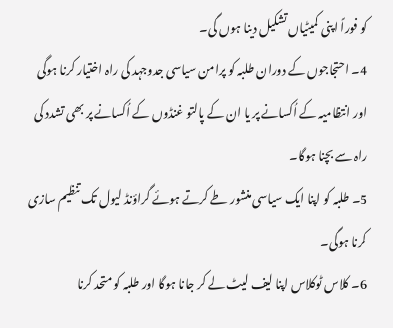کو فوراً اپنی کمیٹیاں تشکیل دینا ہوں گی۔
4۔ احتجاجوں کے دوران طلبہ کو پرامن سیاسی جدوجہد کی راہ اختیار کرنا ہوگی اور انتظامیہ کے اُکسانے پر یا ان کے پالتو غنڈوں کے اُکسانے پر بھی تشدد کی راہ سے بچنا ہوگا۔
5۔ طلبہ کو اپنا ایک سیاسی منشور طے کرتے ہوئے گراؤنڈ لیول تک تنظیم سازی کرنا ہوگی۔
6۔ کلاس ٹوکلاس اپنا لیف لیٹ لے کر جانا ہوگا اور طلبہ کو متحد کرنا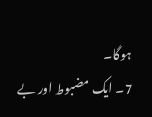ہوگا۔
7۔ ایک مضبوط اور بے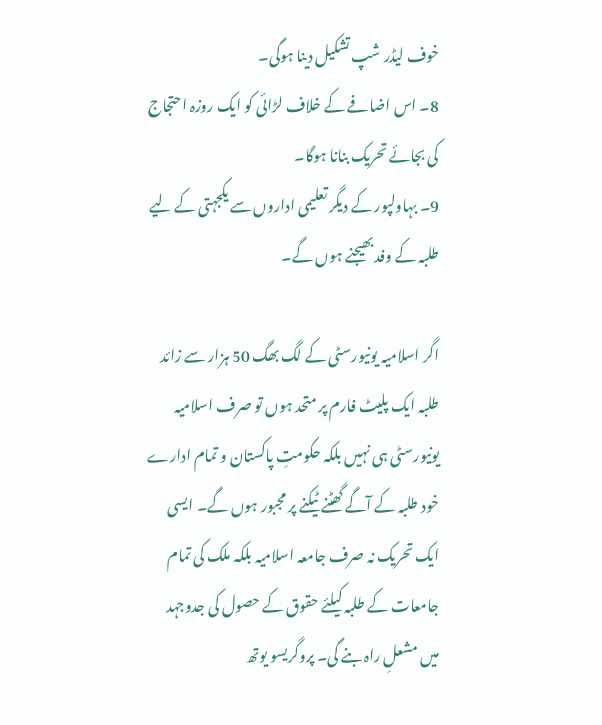خوف لیڈر شپ تشکیل دینا ہوگی۔
8۔ اس اضافے کے خلاف لڑائی کو ایک روزہ احتجاج کی بجائے تحریک بنانا ہوگا۔
9۔ بہاولپور کے دیگر تعلیمی اداروں سے یکجہتی کے لیے طلبہ کے وفد بھیجنے ہوں گے۔

اگر اسلامیہ یونیورسٹی کے لگ بھگ 50 ہزار سے زائد طلبہ ایک پلیٹ فارم پر متحد ہوں تو صرف اسلامیہ یونیورسٹی ہی نہیں بلکہ حکومتِ پاکستان و تمام ادارے خود طلبہ کے آگے گھٹنے ٹیکنے پر مجبور ہوں گے۔ ایسی ایک تحریک نہ صرف جامعہ اسلامیہ بلکہ ملک کی تمام جامعات کے طلبہ کیلئے حقوق کے حصول کی جدوجہد میں مشعلِ راہ بنے گی۔ پروگریسو یوتھ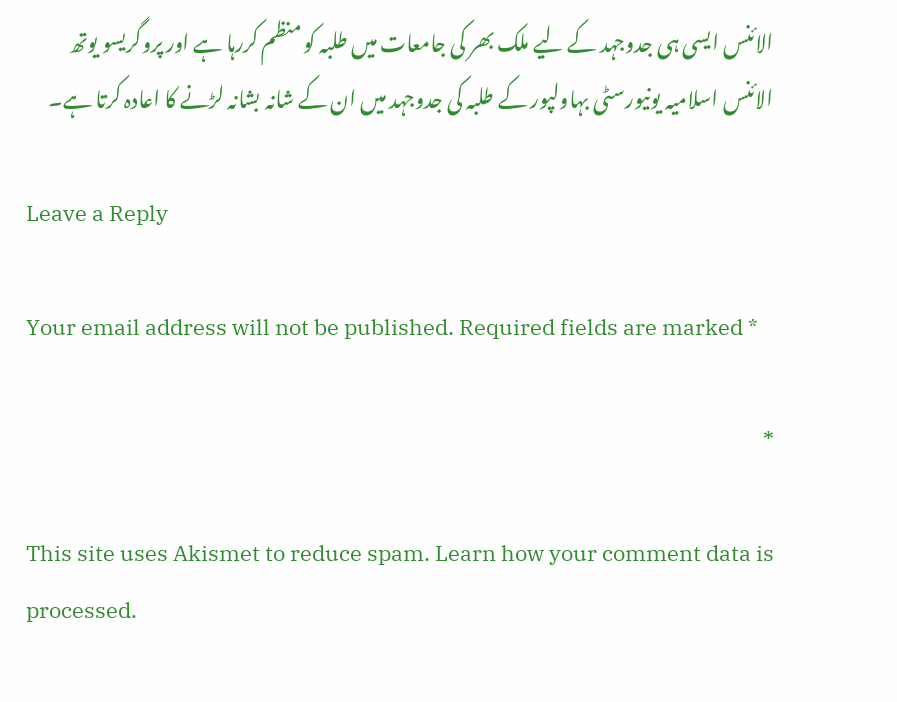الائنس ایسی ہی جدوجہد کے لیے ملک بھر کی جامعات میں طلبہ کو منظم کررہا ہے اور پروگریسو یوتھ الائنس اسلامیہ یونیورسٹی بہاولپور کے طلبہ کی جدوجہد میں ان کے شانہ بشانہ لڑنے کا اعادہ کرتا ہے۔

Leave a Reply

Your email address will not be published. Required fields are marked *

*

This site uses Akismet to reduce spam. Learn how your comment data is processed.